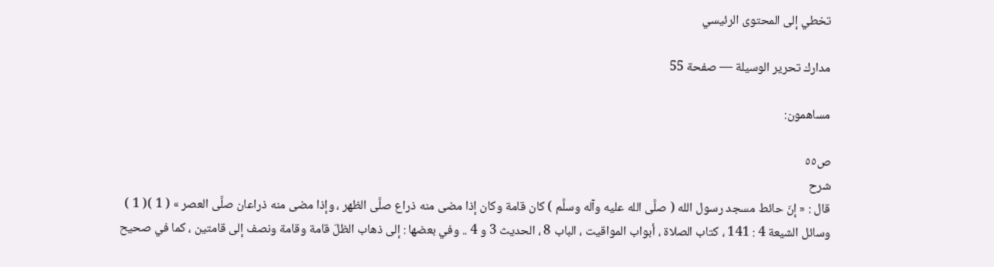تخطي إلى المحتوى الرئيسي

مدارك تحرير الوسيلة — صفحة 55

مساهمون:

ص٥٥
شرح
قال : « إنّ حائط مسجد رسول الله ( صلَّى الله عليه وآله وسلَّم ) كان قامة وكان إذا مضى منه ذراع صلَّى الظهر ، وإذا مضى منه ذراعان صلَّى العصر » ( 1 )( 1 ) وسائل الشيعة 4 : 141 ، كتاب الصلاة ، أبواب المواقيت ، الباب 8 ، الحديث 3 و 4 .. وفي بعضها : إلى ذهاب الظلّ قامة وقامة ونصف إلى قامتين ، كما في صحيح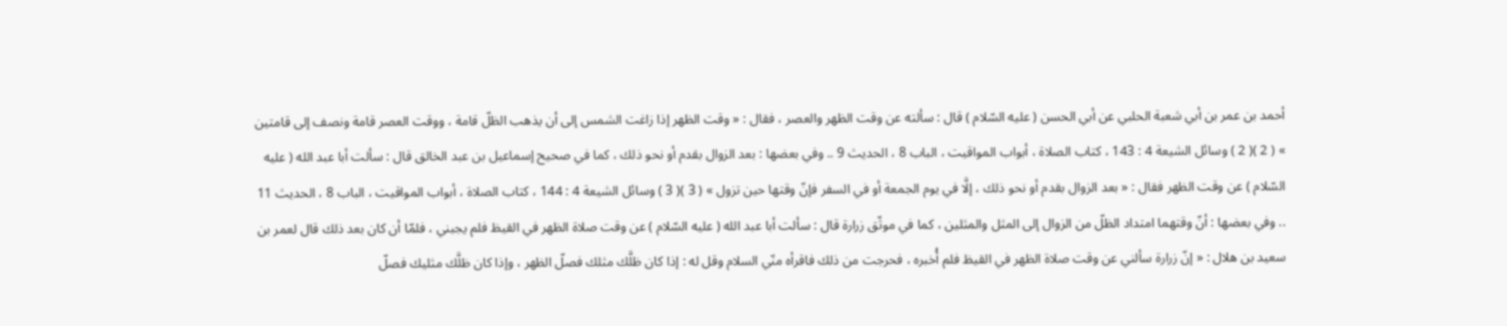أحمد بن عمر بن أبي شعبة الحلبي عن أبي الحسن ( عليه السّلام ) قال : سألته عن وقت الظهر والعصر ، فقال : « وقت الظهر إذا زاغت الشمس إلى أن يذهب الظلّ قامة ، ووقت العصر قامة ونصف إلى قامتين » ( 2 )( 2 ) وسائل الشيعة 4 : 143 ، كتاب الصلاة ، أبواب المواقيت ، الباب 8 ، الحديث 9 .. وفي بعضها : بعد الزوال بقدم أو نحو ذلك ، كما في صحيح إسماعيل بن عبد الخالق قال : سألت أبا عبد الله ( عليه السّلام ) عن وقت الظهر فقال : « بعد الزوال بقدم أو نحو ذلك ، إلَّا في يوم الجمعة أو في السفر فإنّ وقتها حين تزول » ( 3 )( 3 ) وسائل الشيعة 4 : 144 ، كتاب الصلاة ، أبواب المواقيت ، الباب 8 ، الحديث 11 .. وفي بعضها : أنّ وقتهما امتداد الظلّ من الزوال إلى المثل والمثلين ، كما في موثّق زرارة قال : سألت أبا عبد الله ( عليه السّلام ) عن وقت صلاة الظهر في القيظ فلم يجبني ، فلمّا أن كان بعد ذلك قال لعمر بن سعيد بن هلال : « إنّ زرارة سألني عن وقت صلاة الظهر في القيظ فلم أُخبره ، فحرجت من ذلك فاقرأه منّي السلام وقل له : إذا كان ظلَّك مثلك فصلّ الظهر ، وإذا كان ظلَّك مثليك فصلّ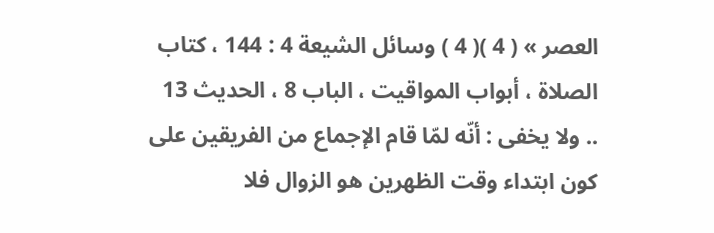العصر » ( 4 )( 4 ) وسائل الشيعة 4 : 144 ، كتاب الصلاة ، أبواب المواقيت ، الباب 8 ، الحديث 13 .. ولا يخفى : أنّه لمّا قام الإجماع من الفريقين على كون ابتداء وقت الظهرين هو الزوال فلا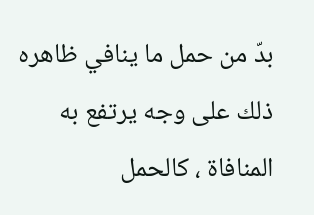بدّ من حمل ما ينافي ظاهره ذلك على وجه يرتفع به المنافاة ، كالحمل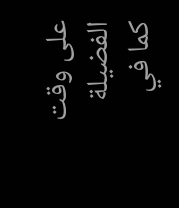على وقت الفضيلة كما في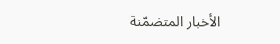الأخبار المتضمّنة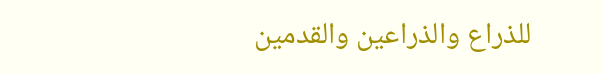للذراع والذراعين والقدمين